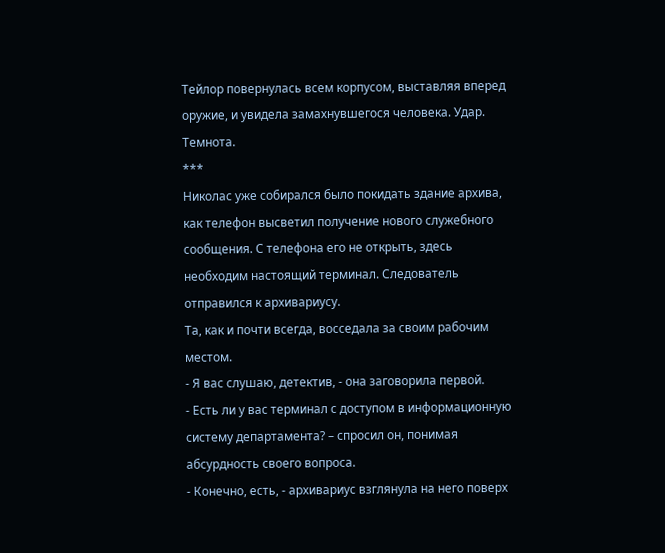Тейлор повернулась всем корпусом, выставляя вперед оружие, и увидела замахнувшегося человека. Удар. Темнота.
***
Николас уже собирался было покидать здание архива, как телефон высветил получение нового служебного сообщения. С телефона его не открыть, здесь необходим настоящий терминал. Следователь отправился к архивариусу.
Та, как и почти всегда, восседала за своим рабочим местом.
- Я вас слушаю, детектив, - она заговорила первой.
- Есть ли у вас терминал с доступом в информационную систему департамента? – спросил он, понимая абсурдность своего вопроса.
- Конечно, есть, - архивариус взглянула на него поверх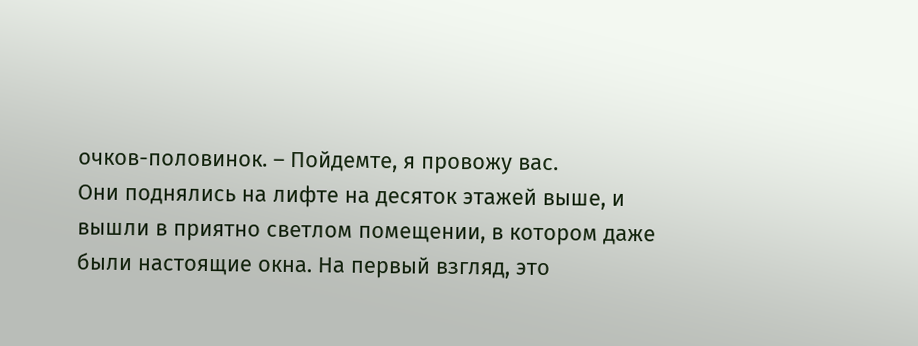очков-половинок. – Пойдемте, я провожу вас.
Они поднялись на лифте на десяток этажей выше, и вышли в приятно светлом помещении, в котором даже были настоящие окна. На первый взгляд, это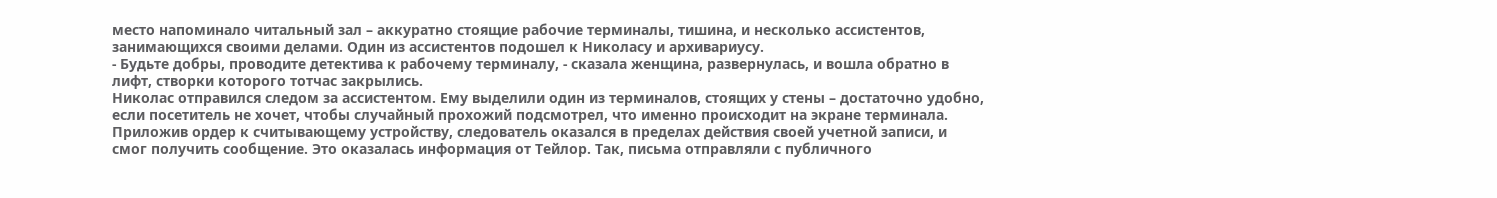место напоминало читальный зал – аккуратно стоящие рабочие терминалы, тишина, и несколько ассистентов, занимающихся своими делами. Один из ассистентов подошел к Николасу и архивариусу.
- Будьте добры, проводите детектива к рабочему терминалу, - сказала женщина, развернулась, и вошла обратно в лифт, створки которого тотчас закрылись.
Николас отправился следом за ассистентом. Ему выделили один из терминалов, стоящих у стены – достаточно удобно, если посетитель не хочет, чтобы случайный прохожий подсмотрел, что именно происходит на экране терминала.
Приложив ордер к считывающему устройству, следователь оказался в пределах действия своей учетной записи, и смог получить сообщение. Это оказалась информация от Тейлор. Так, письма отправляли с публичного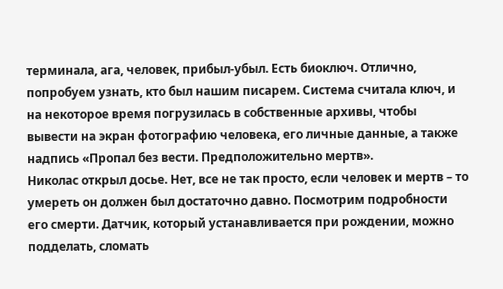терминала, ага, человек, прибыл-убыл. Есть биоключ. Отлично, попробуем узнать, кто был нашим писарем. Система считала ключ, и на некоторое время погрузилась в собственные архивы, чтобы вывести на экран фотографию человека, его личные данные, а также надпись «Пропал без вести. Предположительно мертв».
Николас открыл досье. Нет, все не так просто, если человек и мертв – то умереть он должен был достаточно давно. Посмотрим подробности его смерти. Датчик, который устанавливается при рождении, можно подделать, сломать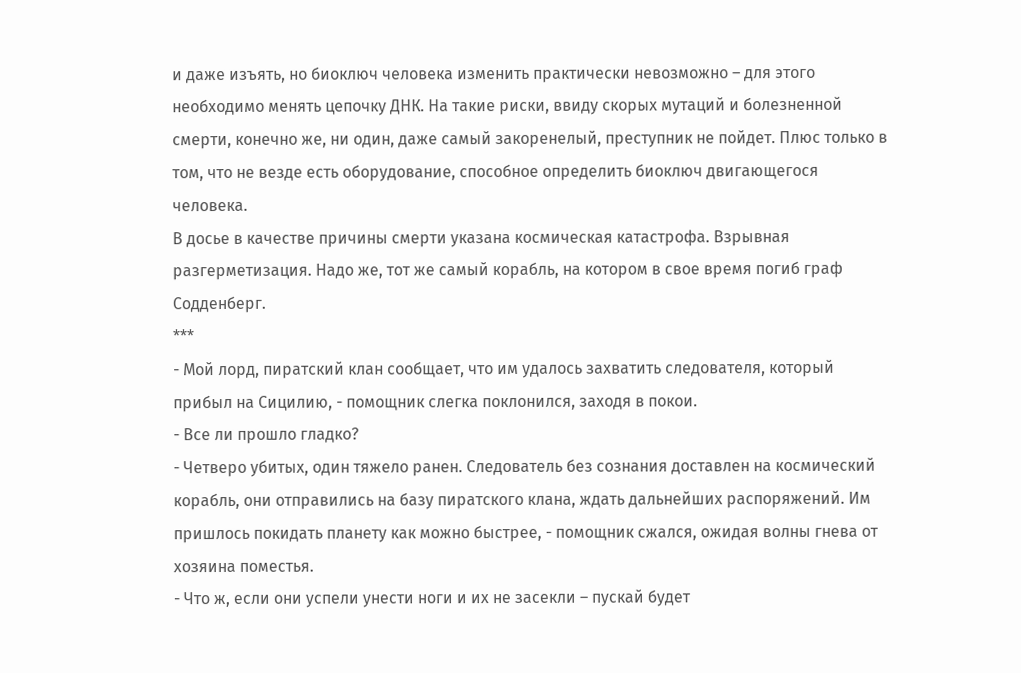и даже изъять, но биоключ человека изменить практически невозможно – для этого необходимо менять цепочку ДНК. На такие риски, ввиду скорых мутаций и болезненной смерти, конечно же, ни один, даже самый закоренелый, преступник не пойдет. Плюс только в том, что не везде есть оборудование, способное определить биоключ двигающегося человека.
В досье в качестве причины смерти указана космическая катастрофа. Взрывная разгерметизация. Надо же, тот же самый корабль, на котором в свое время погиб граф Содденберг.
***
- Мой лорд, пиратский клан сообщает, что им удалось захватить следователя, который прибыл на Сицилию, - помощник слегка поклонился, заходя в покои.
- Все ли прошло гладко?
- Четверо убитых, один тяжело ранен. Следователь без сознания доставлен на космический корабль, они отправились на базу пиратского клана, ждать дальнейших распоряжений. Им пришлось покидать планету как можно быстрее, - помощник сжался, ожидая волны гнева от хозяина поместья.
- Что ж, если они успели унести ноги и их не засекли – пускай будет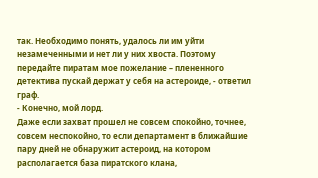так. Необходимо понять, удалось ли им уйти незамеченными и нет ли у них хвоста. Поэтому передайте пиратам мое пожелание – плененного детектива пускай держат у себя на астероиде, - ответил граф.
- Конечно, мой лорд.
Даже если захват прошел не совсем спокойно, точнее, совсем неспокойно, то если департамент в ближайшие пару дней не обнаружит астероид, на котором располагается база пиратского клана,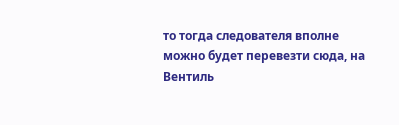то тогда следователя вполне можно будет перевезти сюда, на Вентиль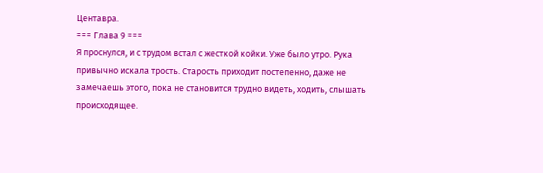Центавра.
=== Глава 9 ===
Я проснулся, и с трудом встал с жесткой койки. Уже было утро. Рука привычно искала трость. Старость приходит постепенно, даже не замечаешь этого, пока не становится трудно видеть, ходить, слышать происходящее.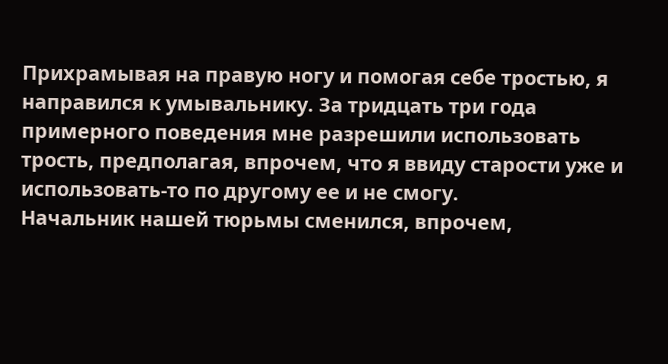Прихрамывая на правую ногу и помогая себе тростью, я направился к умывальнику. За тридцать три года примерного поведения мне разрешили использовать трость, предполагая, впрочем, что я ввиду старости уже и использовать-то по другому ее и не смогу.
Начальник нашей тюрьмы сменился, впрочем,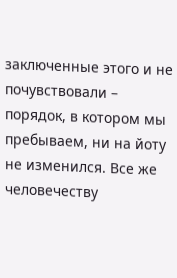заключенные этого и не почувствовали – порядок, в котором мы пребываем, ни на йоту не изменился. Все же человечеству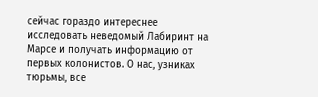сейчас гораздо интереснее исследовать неведомый Лабиринт на Марсе и получать информацию от первых колонистов. О нас, узниках тюрьмы, все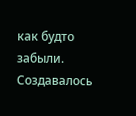как будто забыли. Создавалось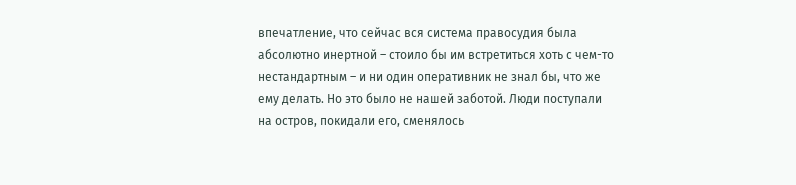впечатление, что сейчас вся система правосудия была абсолютно инертной – стоило бы им встретиться хоть с чем-то нестандартным – и ни один оперативник не знал бы, что же ему делать. Но это было не нашей заботой. Люди поступали на остров, покидали его, сменялось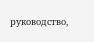руководство,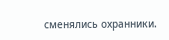сменялись охранники.